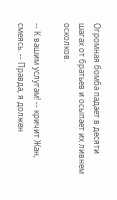Огромная бомба падает в десяти шагах от братьев и осыпает их ливнем осколков.

-- К вашим услугам! -- кричит Жан, смеясь. -- Правда, я должен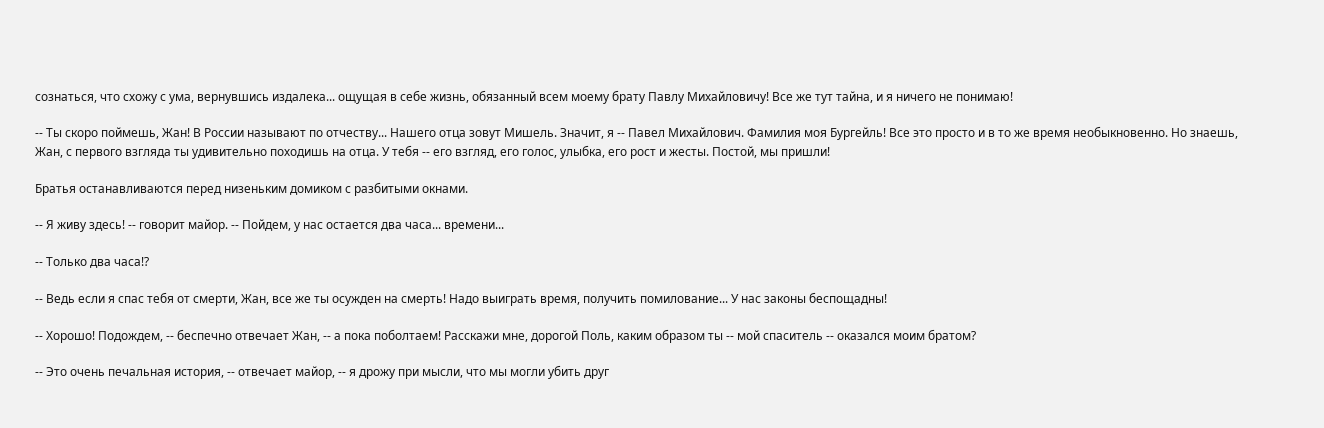сознаться, что схожу с ума, вернувшись издалека... ощущая в себе жизнь, обязанный всем моему брату Павлу Михайловичу! Все же тут тайна, и я ничего не понимаю!

-- Ты скоро поймешь, Жан! В России называют по отчеству... Нашего отца зовут Мишель. Значит, я -- Павел Михайлович. Фамилия моя Бургейль! Все это просто и в то же время необыкновенно. Но знаешь, Жан, с первого взгляда ты удивительно походишь на отца. У тебя -- его взгляд, его голос, улыбка, его рост и жесты. Постой, мы пришли!

Братья останавливаются перед низеньким домиком с разбитыми окнами.

-- Я живу здесь! -- говорит майор. -- Пойдем, у нас остается два часа... времени...

-- Только два часа!?

-- Ведь если я спас тебя от смерти, Жан, все же ты осужден на смерть! Надо выиграть время, получить помилование... У нас законы беспощадны!

-- Хорошо! Подождем, -- беспечно отвечает Жан, -- а пока поболтаем! Расскажи мне, дорогой Поль, каким образом ты -- мой спаситель -- оказался моим братом?

-- Это очень печальная история, -- отвечает майор, -- я дрожу при мысли, что мы могли убить друг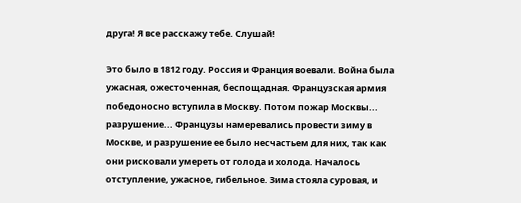друга! Я все расскажу тебе. Слушай!

Это было в 1812 году. Россия и Франция воевали. Война была ужасная, ожесточенная, беспощадная. Французская армия победоносно вступила в Москву. Потом пожар Москвы... разрушение... Французы намеревались провести зиму в Москве, и разрушение ее было несчастьем для них, так как они рисковали умереть от голода и холода. Началось отступление, ужасное, гибельное. Зима стояла суровая, и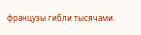французы гибли тысячами.